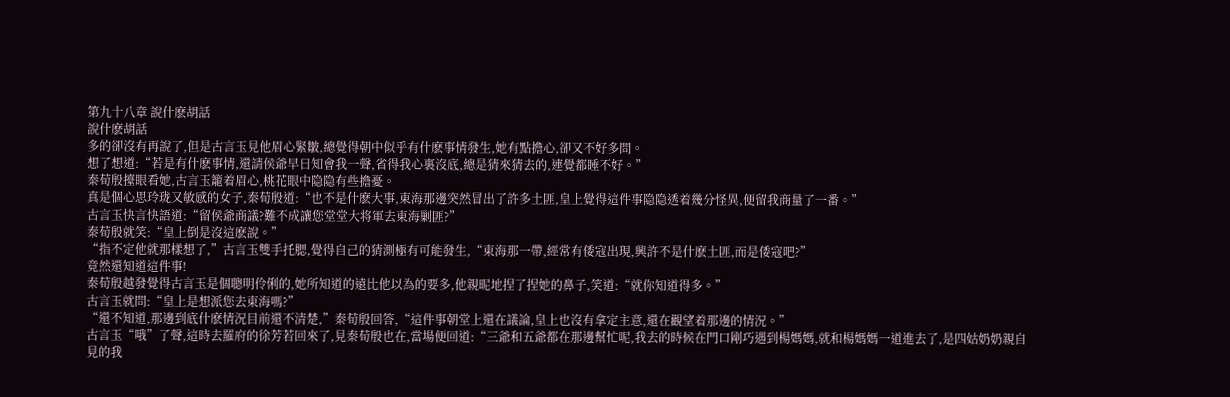第九十八章 說什麽胡話
說什麽胡話
多的卻沒有再說了,但是古言玉見他眉心緊皺,總覺得朝中似乎有什麽事情發生,她有點擔心,卻又不好多問。
想了想道:“若是有什麽事情,還請侯爺早日知會我一聲,省得我心裏沒底,總是猜來猜去的,連覺都睡不好。”
秦荀殷擡眼看她,古言玉籠着眉心,桃花眼中隐隐有些擔憂。
真是個心思玲珑又敏感的女子,秦荀殷道:“也不是什麽大事,東海那邊突然冒出了許多土匪,皇上覺得這件事隐隐透着幾分怪異,便留我商量了一番。”
古言玉快言快語道:“留侯爺商議?難不成讓您堂堂大将軍去東海剿匪?”
秦荀殷就笑:“皇上倒是沒這麽說。”
“指不定他就那樣想了,”古言玉雙手托腮,覺得自己的猜測極有可能發生,“東海那一帶,經常有倭寇出現,興許不是什麽土匪,而是倭寇吧?”
竟然還知道這件事!
秦荀殷越發覺得古言玉是個聰明伶俐的,她所知道的遠比他以為的要多,他親昵地捏了捏她的鼻子,笑道:“就你知道得多。”
古言玉就問:“皇上是想派您去東海嗎?”
“還不知道,那邊到底什麽情況目前還不清楚,”秦荀殷回答,“這件事朝堂上還在議論,皇上也沒有拿定主意,還在觀望着那邊的情況。”
古言玉“哦”了聲,這時去羅府的徐芳若回來了,見秦荀殷也在,當場便回道:“三爺和五爺都在那邊幫忙呢,我去的時候在門口剛巧遇到楊媽媽,就和楊媽媽一道進去了,是四姑奶奶親自見的我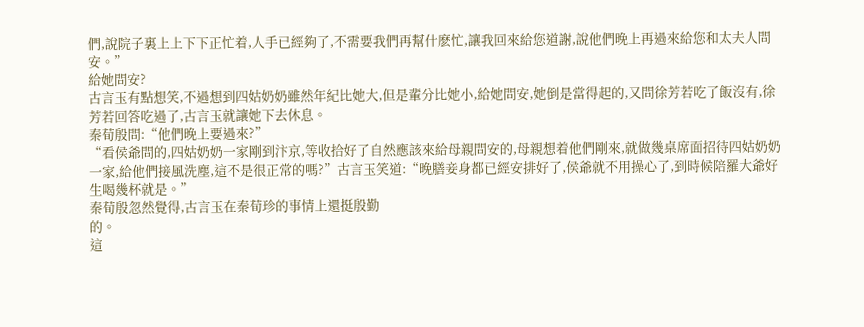們,說院子裏上上下下正忙着,人手已經夠了,不需要我們再幫什麽忙,讓我回來給您道謝,說他們晚上再過來給您和太夫人問安。”
給她問安?
古言玉有點想笑,不過想到四姑奶奶雖然年紀比她大,但是輩分比她小,給她問安,她倒是當得起的,又問徐芳若吃了飯沒有,徐芳若回答吃過了,古言玉就讓她下去休息。
秦荀殷問:“他們晚上要過來?”
“看侯爺問的,四姑奶奶一家剛到汴京,等收拾好了自然應該來給母親問安的,母親想着他們剛來,就做幾桌席面招待四姑奶奶一家,給他們接風洗塵,這不是很正常的嗎?”古言玉笑道:“晚膳妾身都已經安排好了,侯爺就不用操心了,到時候陪羅大爺好生喝幾杯就是。”
秦荀殷忽然覺得,古言玉在秦荀珍的事情上還挺殷勤
的。
這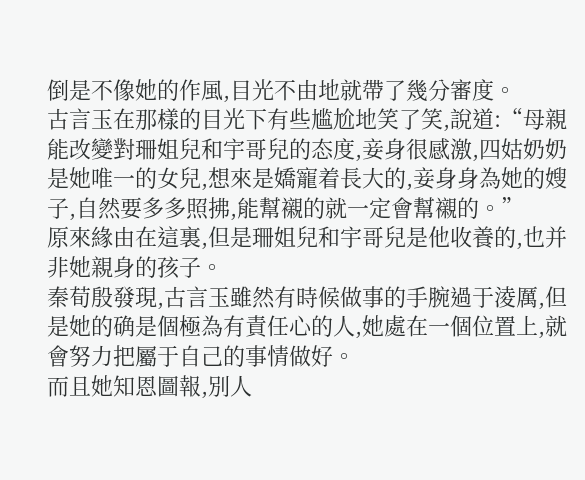倒是不像她的作風,目光不由地就帶了幾分審度。
古言玉在那樣的目光下有些尴尬地笑了笑,說道:“母親能改變對珊姐兒和宇哥兒的态度,妾身很感激,四姑奶奶是她唯一的女兒,想來是嬌寵着長大的,妾身身為她的嫂子,自然要多多照拂,能幫襯的就一定會幫襯的。”
原來緣由在這裏,但是珊姐兒和宇哥兒是他收養的,也并非她親身的孩子。
秦荀殷發現,古言玉雖然有時候做事的手腕過于淩厲,但是她的确是個極為有責任心的人,她處在一個位置上,就會努力把屬于自己的事情做好。
而且她知恩圖報,別人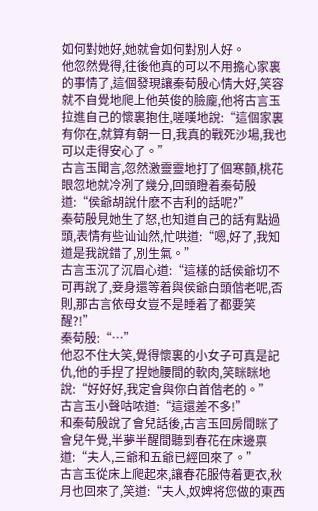如何對她好,她就會如何對別人好。
他忽然覺得,往後他真的可以不用擔心家裏的事情了,這個發現讓秦荀殷心情大好,笑容就不自覺地爬上他英俊的臉龐,他将古言玉拉進自己的懷裏抱住,嗟嘆地說:“這個家裏有你在,就算有朝一日,我真的戰死沙場,我也可以走得安心了。”
古言玉聞言,忽然激靈靈地打了個寒顫,桃花眼忽地就冷冽了幾分,回頭瞪着秦荀殷道:“侯爺胡說什麽不吉利的話呢?”
秦荀殷見她生了怒,也知道自己的話有點過頭,表情有些讪讪然,忙哄道:“嗯,好了,我知道是我說錯了,別生氣。”
古言玉沉了沉眉心道:“這樣的話侯爺切不可再說了,妾身還等着與侯爺白頭偕老呢,否則,那古言依母女豈不是睡着了都要笑醒?!”
秦荀殷:“…”
他忍不住大笑,覺得懷裏的小女子可真是記仇,他的手捏了捏她腰間的軟肉,笑眯眯地說:“好好好,我定會與你白首偕老的。”
古言玉小聲咕哝道:“這還差不多!”
和秦荀殷說了會兒話後,古言玉回房間眯了會兒午覺,半夢半醒間聽到春花在床邊禀道:“夫人,三爺和五爺已經回來了。”
古言玉從床上爬起來,讓春花服侍着更衣,秋月也回來了,笑道:“夫人,奴婢将您做的東西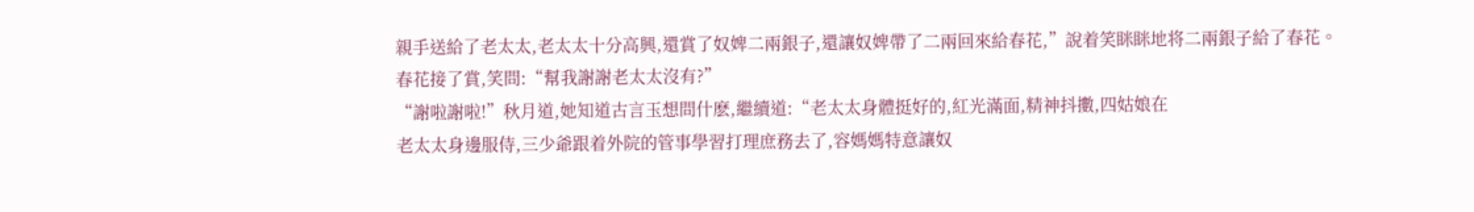親手送給了老太太,老太太十分高興,還賞了奴婢二兩銀子,還讓奴婢帶了二兩回來給春花,”說着笑眯眯地将二兩銀子給了春花。
春花接了賞,笑問:“幫我謝謝老太太沒有?”
“謝啦謝啦!”秋月道,她知道古言玉想問什麽,繼續道:“老太太身體挺好的,紅光滿面,精神抖擻,四姑娘在
老太太身邊服侍,三少爺跟着外院的管事學習打理庶務去了,容媽媽特意讓奴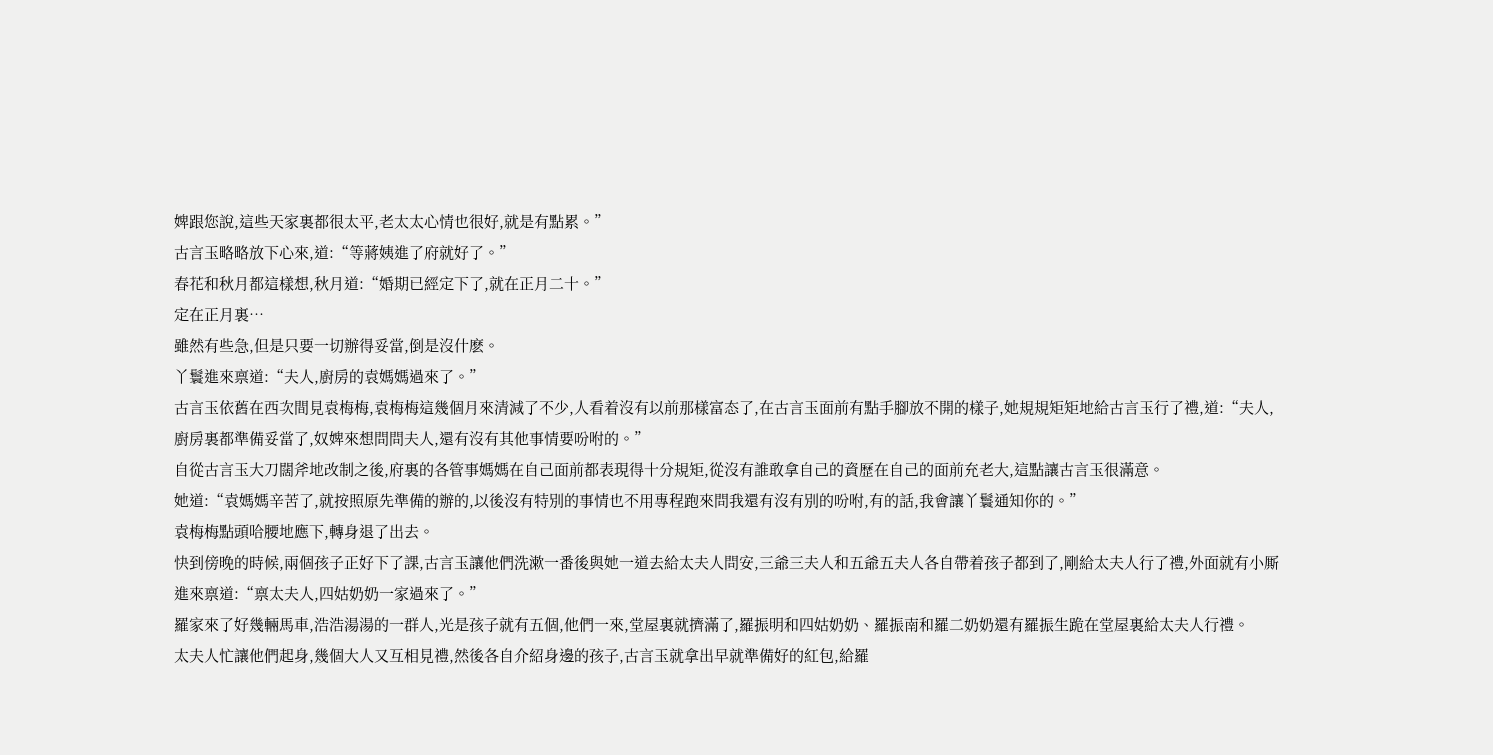婢跟您說,這些天家裏都很太平,老太太心情也很好,就是有點累。”
古言玉略略放下心來,道:“等蔣姨進了府就好了。”
春花和秋月都這樣想,秋月道:“婚期已經定下了,就在正月二十。”
定在正月裏…
雖然有些急,但是只要一切辦得妥當,倒是沒什麽。
丫鬟進來禀道:“夫人,廚房的袁媽媽過來了。”
古言玉依舊在西次間見袁梅梅,袁梅梅這幾個月來清減了不少,人看着沒有以前那樣富态了,在古言玉面前有點手腳放不開的樣子,她規規矩矩地給古言玉行了禮,道:“夫人,廚房裏都準備妥當了,奴婢來想問問夫人,還有沒有其他事情要吩咐的。”
自從古言玉大刀闊斧地改制之後,府裏的各管事媽媽在自己面前都表現得十分規矩,從沒有誰敢拿自己的資歷在自己的面前充老大,這點讓古言玉很滿意。
她道:“袁媽媽辛苦了,就按照原先準備的辦的,以後沒有特別的事情也不用專程跑來問我還有沒有別的吩咐,有的話,我會讓丫鬟通知你的。”
袁梅梅點頭哈腰地應下,轉身退了出去。
快到傍晚的時候,兩個孩子正好下了課,古言玉讓他們洗漱一番後與她一道去給太夫人問安,三爺三夫人和五爺五夫人各自帶着孩子都到了,剛給太夫人行了禮,外面就有小厮進來禀道:“禀太夫人,四姑奶奶一家過來了。”
羅家來了好幾輛馬車,浩浩湯湯的一群人,光是孩子就有五個,他們一來,堂屋裏就擠滿了,羅振明和四姑奶奶、羅振南和羅二奶奶還有羅振生跪在堂屋裏給太夫人行禮。
太夫人忙讓他們起身,幾個大人又互相見禮,然後各自介紹身邊的孩子,古言玉就拿出早就準備好的紅包,給羅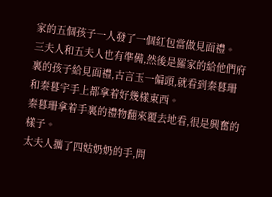家的五個孩子一人發了一個紅包當做見面禮。
三夫人和五夫人也有準備,然後是羅家的給他們府裏的孩子給見面禮,古言玉一偏頭,就看到秦暮珊和秦暮宇手上都拿着好幾樣東西。
秦暮珊拿着手裏的禮物翻來覆去地看,很是興奮的樣子。
太夫人攜了四姑奶奶的手,問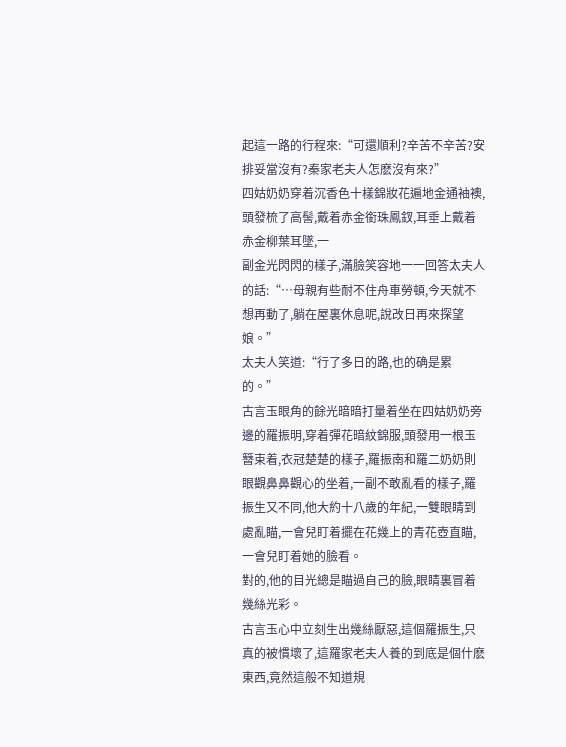起這一路的行程來:“可還順利?辛苦不辛苦?安排妥當沒有?秦家老夫人怎麽沒有來?”
四姑奶奶穿着沉香色十樣錦妝花遍地金通袖襖,頭發梳了高髻,戴着赤金銜珠鳳釵,耳垂上戴着赤金柳葉耳墜,一
副金光閃閃的樣子,滿臉笑容地一一回答太夫人的話:“…母親有些耐不住舟車勞頓,今天就不想再動了,躺在屋裏休息呢,說改日再來探望娘。”
太夫人笑道:“行了多日的路,也的确是累的。”
古言玉眼角的餘光暗暗打量着坐在四姑奶奶旁邊的羅振明,穿着彈花暗紋錦服,頭發用一根玉簪束着,衣冠楚楚的樣子,羅振南和羅二奶奶則眼觀鼻鼻觀心的坐着,一副不敢亂看的樣子,羅振生又不同,他大約十八歲的年紀,一雙眼睛到處亂瞄,一會兒盯着擺在花幾上的青花壺直瞄,一會兒盯着她的臉看。
對的,他的目光總是瞄過自己的臉,眼睛裏冒着幾絲光彩。
古言玉心中立刻生出幾絲厭惡,這個羅振生,只真的被慣壞了,這羅家老夫人養的到底是個什麽東西,竟然這般不知道規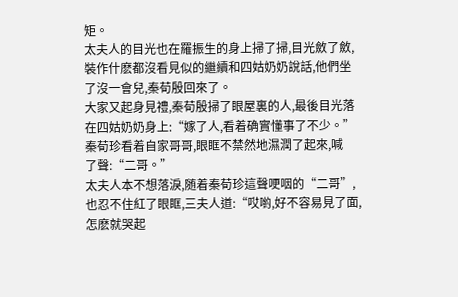矩。
太夫人的目光也在羅振生的身上掃了掃,目光斂了斂,裝作什麽都沒看見似的繼續和四姑奶奶說話,他們坐了沒一會兒,秦荀殷回來了。
大家又起身見禮,秦荀殷掃了眼屋裏的人,最後目光落在四姑奶奶身上:“嫁了人,看着确實懂事了不少。”
秦荀珍看着自家哥哥,眼眶不禁然地濕潤了起來,喊
了聲:“二哥。”
太夫人本不想落淚,随着秦荀珍這聲哽咽的“二哥”,也忍不住紅了眼眶,三夫人道:“哎喲,好不容易見了面,怎麽就哭起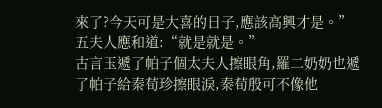來了?今天可是大喜的日子,應該高興才是。”
五夫人應和道:“就是就是。”
古言玉遞了帕子個太夫人擦眼角,羅二奶奶也遞了帕子給秦荀珍擦眼淚,秦荀殷可不像他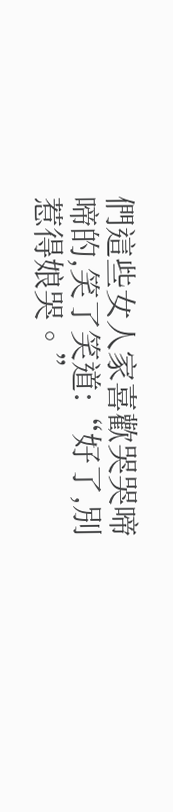們這些女人家喜歡哭哭啼啼的,笑了笑道:“好了,別惹得娘哭。”